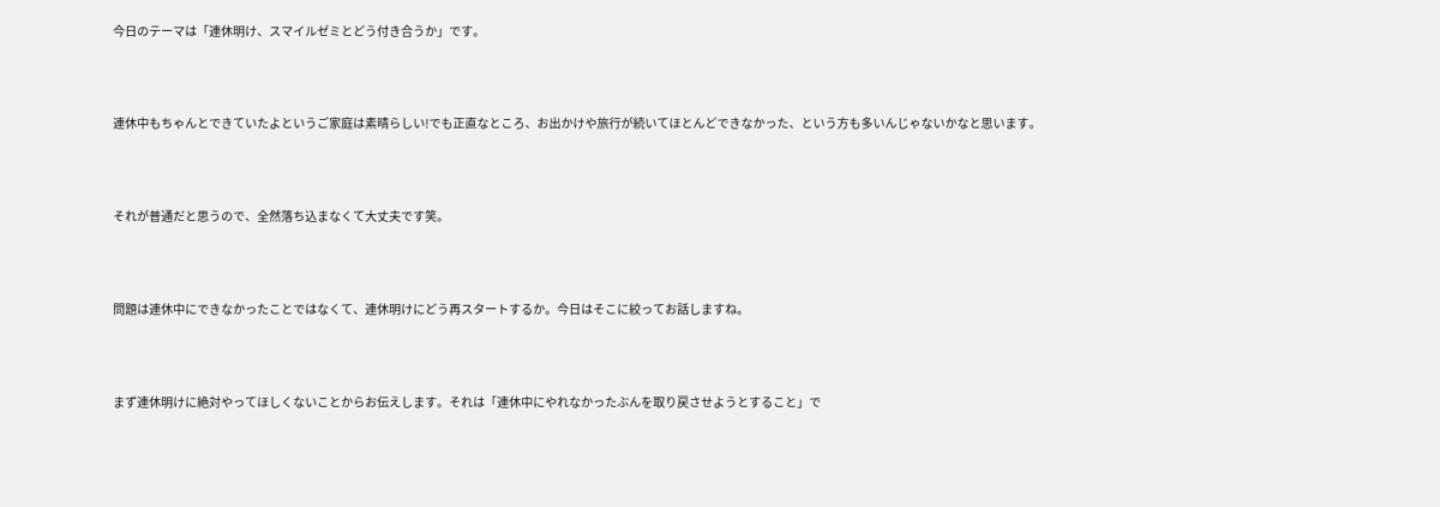今日のテーマは「連休明け、スマイルゼミとどう付き合うか」です。



連休中もちゃんとできていたよというご家庭は素晴らしい!でも正直なところ、お出かけや旅行が続いてほとんどできなかった、という方も多いんじゃないかなと思います。



それが普通だと思うので、全然落ち込まなくて大丈夫です笑。



問題は連休中にできなかったことではなくて、連休明けにどう再スタートするか。今日はそこに絞ってお話しますね。



まず連休明けに絶対やってほしくないことからお伝えします。それは「連休中にやれなかったぶんを取り戻させようとすること」で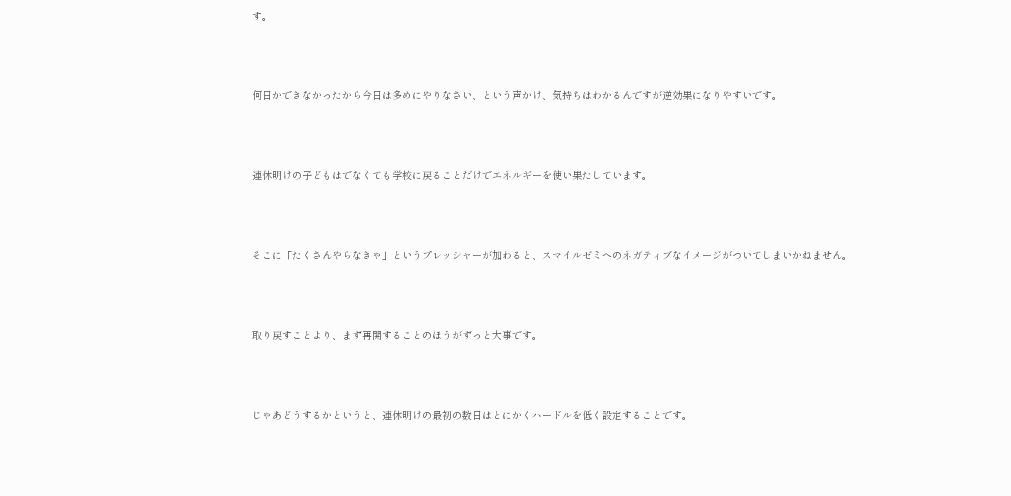す。



何日かできなかったから今日は多めにやりなさい、という声かけ、気持ちはわかるんですが逆効果になりやすいです。



連休明けの子どもはでなくても学校に戻ることだけでエネルギーを使い果たしています。



そこに「たくさんやらなきゃ」というプレッシャーが加わると、スマイルゼミへのネガティブなイメージがついてしまいかねません。



取り戻すことより、まず再開することのほうがずっと大事です。



じゃあどうするかというと、連休明けの最初の数日はとにかくハードルを低く設定することです。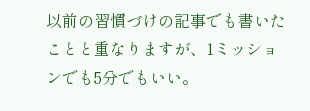以前の習慣づけの記事でも書いたことと重なりますが、1ミッションでも5分でもいい。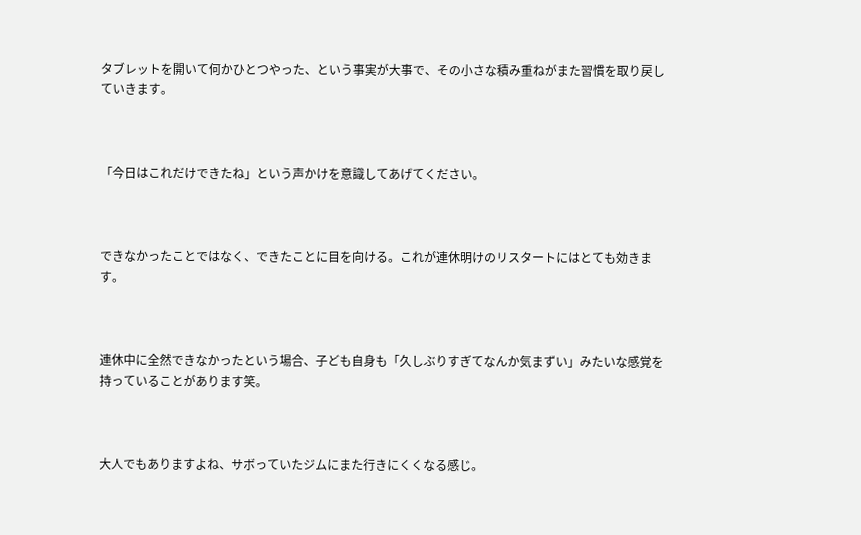タブレットを開いて何かひとつやった、という事実が大事で、その小さな積み重ねがまた習慣を取り戻していきます。



「今日はこれだけできたね」という声かけを意識してあげてください。



できなかったことではなく、できたことに目を向ける。これが連休明けのリスタートにはとても効きます。



連休中に全然できなかったという場合、子ども自身も「久しぶりすぎてなんか気まずい」みたいな感覚を持っていることがあります笑。



大人でもありますよね、サボっていたジムにまた行きにくくなる感じ。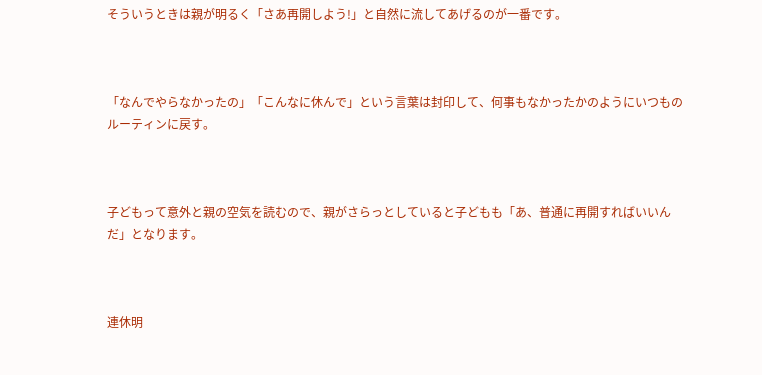そういうときは親が明るく「さあ再開しよう!」と自然に流してあげるのが一番です。



「なんでやらなかったの」「こんなに休んで」という言葉は封印して、何事もなかったかのようにいつものルーティンに戻す。



子どもって意外と親の空気を読むので、親がさらっとしていると子どもも「あ、普通に再開すればいいんだ」となります。



連休明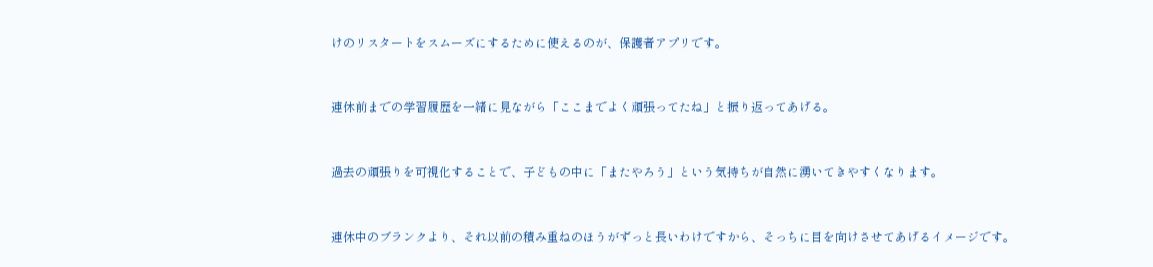けのリスタートをスムーズにするために使えるのが、保護者アプリです。



連休前までの学習履歴を一緒に見ながら「ここまでよく頑張ってたね」と振り返ってあげる。



過去の頑張りを可視化することで、子どもの中に「またやろう」という気持ちが自然に湧いてきやすくなります。



連休中のブランクより、それ以前の積み重ねのほうがずっと長いわけですから、そっちに目を向けさせてあげるイメージです。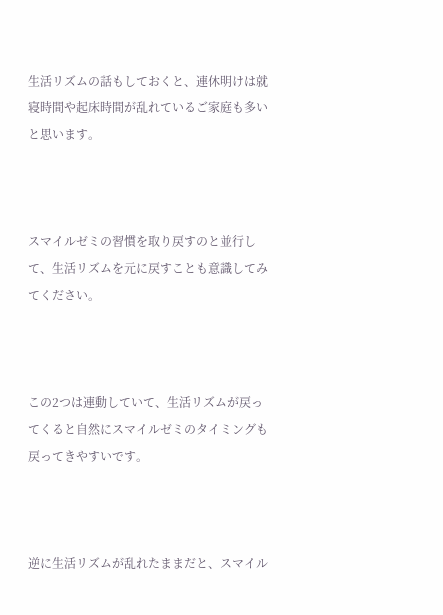生活リズムの話もしておくと、連休明けは就寝時間や起床時間が乱れているご家庭も多いと思います。



スマイルゼミの習慣を取り戻すのと並行して、生活リズムを元に戻すことも意識してみてください。



この2つは連動していて、生活リズムが戻ってくると自然にスマイルゼミのタイミングも戻ってきやすいです。



逆に生活リズムが乱れたままだと、スマイル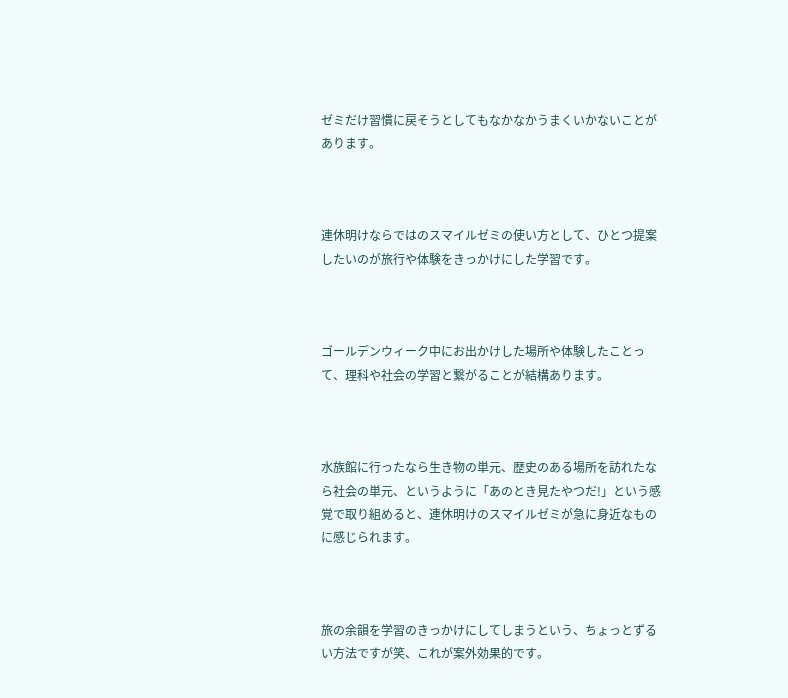ゼミだけ習慣に戻そうとしてもなかなかうまくいかないことがあります。



連休明けならではのスマイルゼミの使い方として、ひとつ提案したいのが旅行や体験をきっかけにした学習です。



ゴールデンウィーク中にお出かけした場所や体験したことって、理科や社会の学習と繋がることが結構あります。



水族館に行ったなら生き物の単元、歴史のある場所を訪れたなら社会の単元、というように「あのとき見たやつだ!」という感覚で取り組めると、連休明けのスマイルゼミが急に身近なものに感じられます。



旅の余韻を学習のきっかけにしてしまうという、ちょっとずるい方法ですが笑、これが案外効果的です。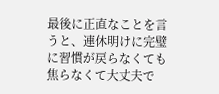最後に正直なことを言うと、連休明けに完璧に習慣が戻らなくても焦らなくて大丈夫で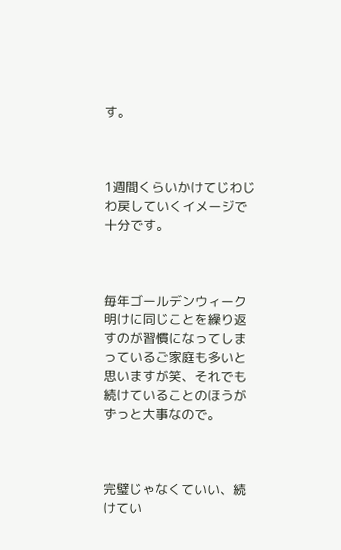す。



1週間くらいかけてじわじわ戻していくイメージで十分です。



毎年ゴールデンウィーク明けに同じことを繰り返すのが習慣になってしまっているご家庭も多いと思いますが笑、それでも続けていることのほうがずっと大事なので。



完璧じゃなくていい、続けてい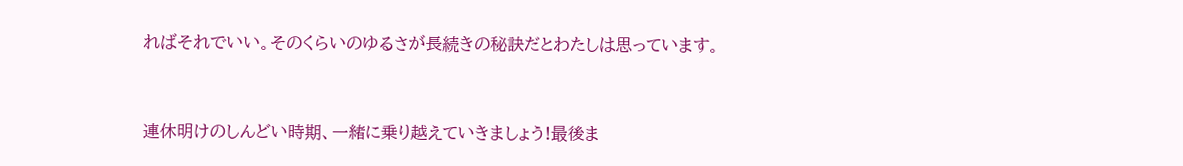ればそれでいい。そのくらいのゆるさが長続きの秘訣だとわたしは思っています。



連休明けのしんどい時期、一緒に乗り越えていきましょう!最後ま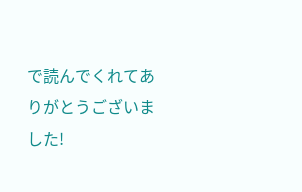で読んでくれてありがとうございました!